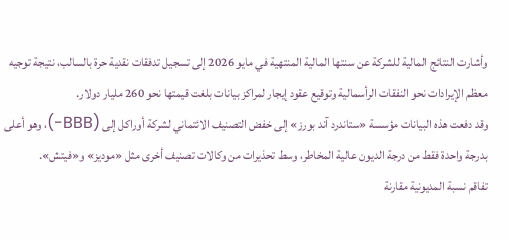وأشارت النتائج المالية للشركة عن سنتها المالية المنتهية في مايو 2026 إلى تسجيل تدفقات نقدية حرة بالسالب، نتيجة توجيه معظم الإيرادات نحو النفقات الرأسمالية وتوقيع عقود إيجار لمراكز بيانات بلغت قيمتها نحو 260 مليار دولار.
وقد دفعت هذه البيانات مؤسسة «ستاندرد آند بورز» إلى خفض التصنيف الائتماني لشركة أوراكل إلى (BBB-)، وهو أعلى بدرجة واحدة فقط من درجة الديون عالية المخاطر، وسط تحذيرات من وكالات تصنيف أخرى مثل «موديز» و«فيتش».
تفاقم نسبة المديونية مقارنة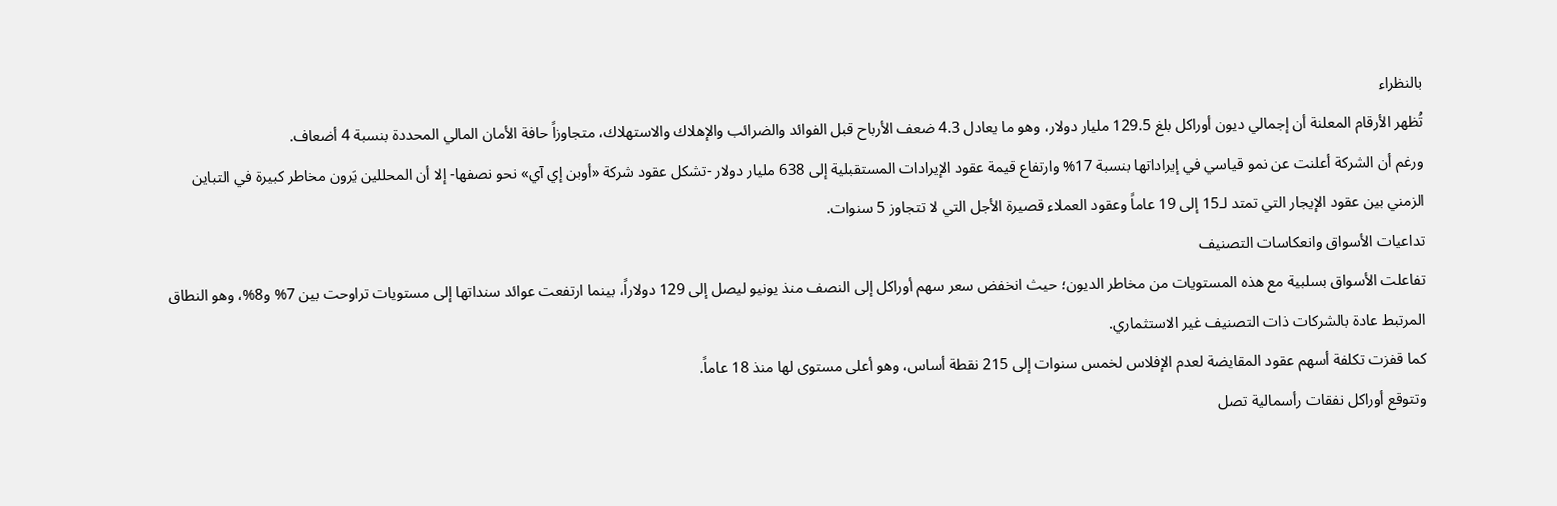بالنظراء
تُظهر الأرقام المعلنة أن إجمالي ديون أوراكل بلغ 129.5 مليار دولار، وهو ما يعادل 4.3 ضعف الأرباح قبل الفوائد والضرائب والإهلاك والاستهلاك، متجاوزاً حافة الأمان المالي المحددة بنسبة 4 أضعاف.
ورغم أن الشركة أعلنت عن نمو قياسي في إيراداتها بنسبة 17% وارتفاع قيمة عقود الإيرادات المستقبلية إلى 638 مليار دولار -تشكل عقود شركة «أوبن إي آي» نحو نصفها- إلا أن المحللين يَرون مخاطر كبيرة في التباين الزمني بين عقود الإيجار التي تمتد لـ15 إلى 19 عاماً وعقود العملاء قصيرة الأجل التي لا تتجاوز 5 سنوات.
تداعيات الأسواق وانعكاسات التصنيف
تفاعلت الأسواق بسلبية مع هذه المستويات من مخاطر الديون؛ حيث انخفض سعر سهم أوراكل إلى النصف منذ يونيو ليصل إلى 129 دولاراً، بينما ارتفعت عوائد سنداتها إلى مستويات تراوحت بين 7% و8%، وهو النطاق المرتبط عادة بالشركات ذات التصنيف غير الاستثماري.
كما قفزت تكلفة أسهم عقود المقايضة لعدم الإفلاس لخمس سنوات إلى 215 نقطة أساس، وهو أعلى مستوى لها منذ 18 عاماً.
وتتوقع أوراكل نفقات رأسمالية تصل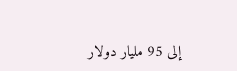إلى 95 مليار دولار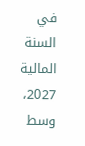في السنة المالية 2027، وسط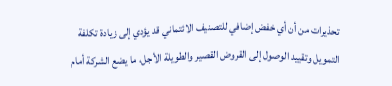تحذيرات من أن أي خفض إضافي للتصنيف الائتماني قد يؤدي إلى زيادة تكلفة التمويل وتقييد الوصول إلى القروض القصير والطويلة الأجل، ما يضع الشركة أمام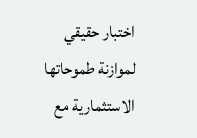اختبار حقيقي لموازنة طموحاتها الاستثمارية مع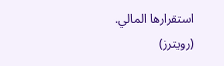استقرارها المالي.
(رويترز)